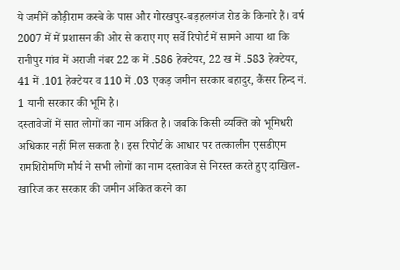ये जमीनें कौड़ीराम कस्बे के पास और गोरखपुर-बड़हलगंज रोड के किनारे हैं। वर्ष 2007 में में प्रशासन की ओर से कराए गए सर्वे रिपोर्ट में सामने आया था कि रानीपुर गांव में अराजी नंबर 22 क में .586 हेक्टेयर, 22 ख में .583 हेक्टेयर, 41 में .101 हेक्टेयर व 110 में .03 एकड़ जमीन सरकार बहादुर, कैंसर हिन्द नं. 1 यानी सरकार की भूमि है।
दस्तावेजों में सात लोगों का नाम अंकित है। जबकि किसी व्यक्ति को भूमिधरी अधिकार नहीं मिल सकता है। इस रिपोर्ट के आधार पर तत्कालीन एसडीएम रामशिरोमणि मौर्य ने सभी लोगों का नाम दस्तावेज से निरस्त करते हुए दाखिल-खारिज कर सरकार की जमीन अंकित करने का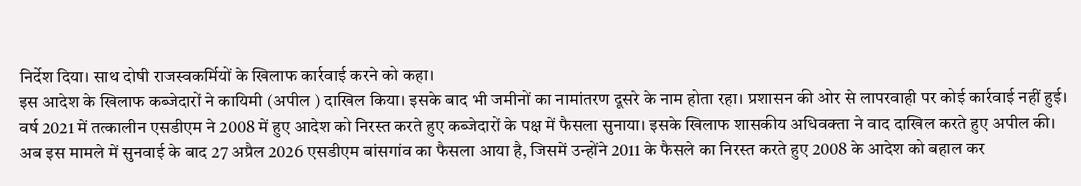निर्देश दिया। साथ दोषी राजस्वकर्मियों के खिलाफ कार्रवाई करने को कहा।
इस आदेश के खिलाफ कब्जेदारों ने कायिमी (अपील ) दाखिल किया। इसके बाद भी जमीनों का नामांतरण दूसरे के नाम होता रहा। प्रशासन की ओर से लापरवाही पर कोई कार्रवाई नहीं हुई।
वर्ष 2021 में तत्कालीन एसडीएम ने 2008 में हुए आदेश को निरस्त करते हुए कब्जेदारों के पक्ष में फैसला सुनाया। इसके खिलाफ शासकीय अधिवक्ता ने वाद दाखिल करते हुए अपील की। अब इस मामले में सुनवाई के बाद 27 अप्रैल 2026 एसडीएम बांसगांव का फैसला आया है, जिसमें उन्होंने 2011 के फैसले का निरस्त करते हुए 2008 के आदेश को बहाल कर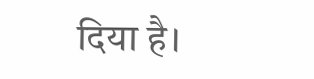दिया है।